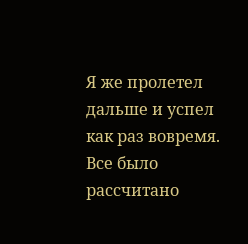Я же пролетел дальше и успел как раз вовремя. Все было рассчитано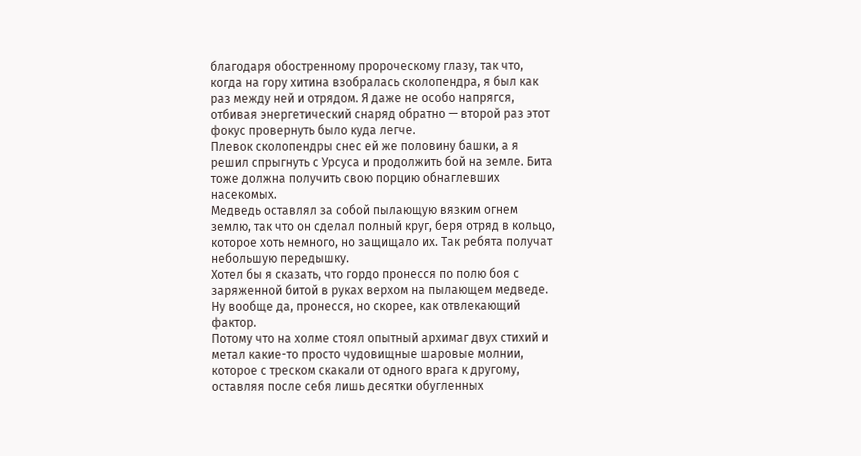благодаря обостренному пророческому глазу, так что, когда на гору хитина взобралась сколопендра, я был как раз между ней и отрядом. Я даже не особо напрягся, отбивая энергетический снаряд обратно — второй раз этот фокус провернуть было куда легче.
Плевок сколопендры снес ей же половину башки, а я решил спрыгнуть с Урсуса и продолжить бой на земле. Бита тоже должна получить свою порцию обнаглевших насекомых.
Медведь оставлял за собой пылающую вязким огнем землю, так что он сделал полный круг, беря отряд в кольцо, которое хоть немного, но защищало их. Так ребята получат небольшую передышку.
Хотел бы я сказать, что гордо пронесся по полю боя с заряженной битой в руках верхом на пылающем медведе. Ну вообще да, пронесся, но скорее, как отвлекающий фактор.
Потому что на холме стоял опытный архимаг двух стихий и метал какие-то просто чудовищные шаровые молнии, которое с треском скакали от одного врага к другому, оставляя после себя лишь десятки обугленных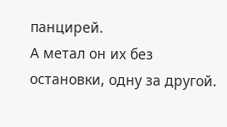панцирей.
А метал он их без остановки, одну за другой.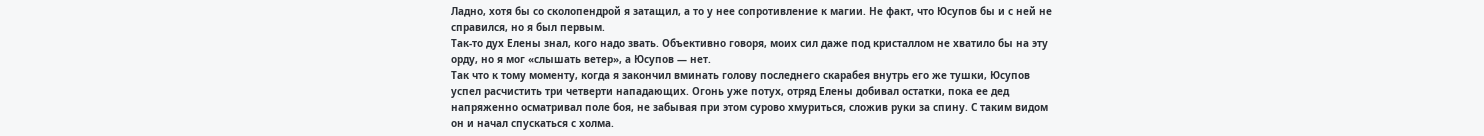Ладно, хотя бы со сколопендрой я затащил, а то у нее сопротивление к магии. Не факт, что Юсупов бы и с ней не справился, но я был первым.
Так-то дух Елены знал, кого надо звать. Объективно говоря, моих сил даже под кристаллом не хватило бы на эту орду, но я мог «слышать ветер», а Юсупов — нет.
Так что к тому моменту, когда я закончил вминать голову последнего скарабея внутрь его же тушки, Юсупов успел расчистить три четверти нападающих. Огонь уже потух, отряд Елены добивал остатки, пока ее дед напряженно осматривал поле боя, не забывая при этом сурово хмуриться, сложив руки за спину. С таким видом он и начал спускаться с холма.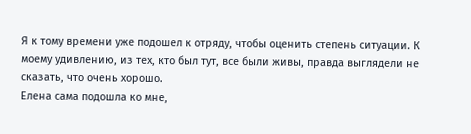Я к тому времени уже подошел к отряду, чтобы оценить степень ситуации. К моему удивлению, из тех, кто был тут, все были живы, правда выглядели не сказать, что очень хорошо.
Елена сама подошла ко мне,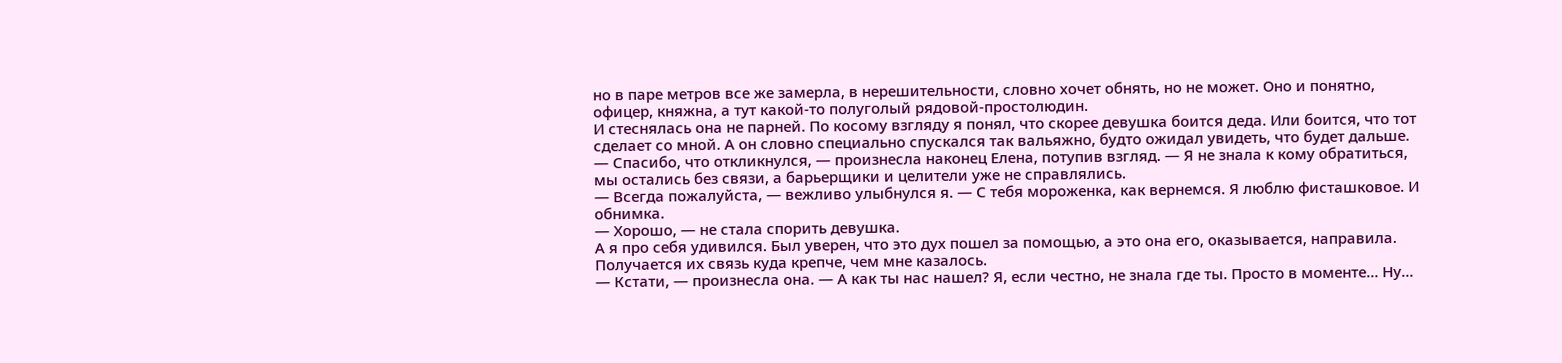но в паре метров все же замерла, в нерешительности, словно хочет обнять, но не может. Оно и понятно, офицер, княжна, а тут какой-то полуголый рядовой-простолюдин.
И стеснялась она не парней. По косому взгляду я понял, что скорее девушка боится деда. Или боится, что тот сделает со мной. А он словно специально спускался так вальяжно, будто ожидал увидеть, что будет дальше.
— Спасибо, что откликнулся, — произнесла наконец Елена, потупив взгляд. — Я не знала к кому обратиться, мы остались без связи, а барьерщики и целители уже не справлялись.
— Всегда пожалуйста, — вежливо улыбнулся я. — С тебя мороженка, как вернемся. Я люблю фисташковое. И обнимка.
— Хорошо, — не стала спорить девушка.
А я про себя удивился. Был уверен, что это дух пошел за помощью, а это она его, оказывается, направила. Получается их связь куда крепче, чем мне казалось.
— Кстати, — произнесла она. — А как ты нас нашел? Я, если честно, не знала где ты. Просто в моменте… Ну…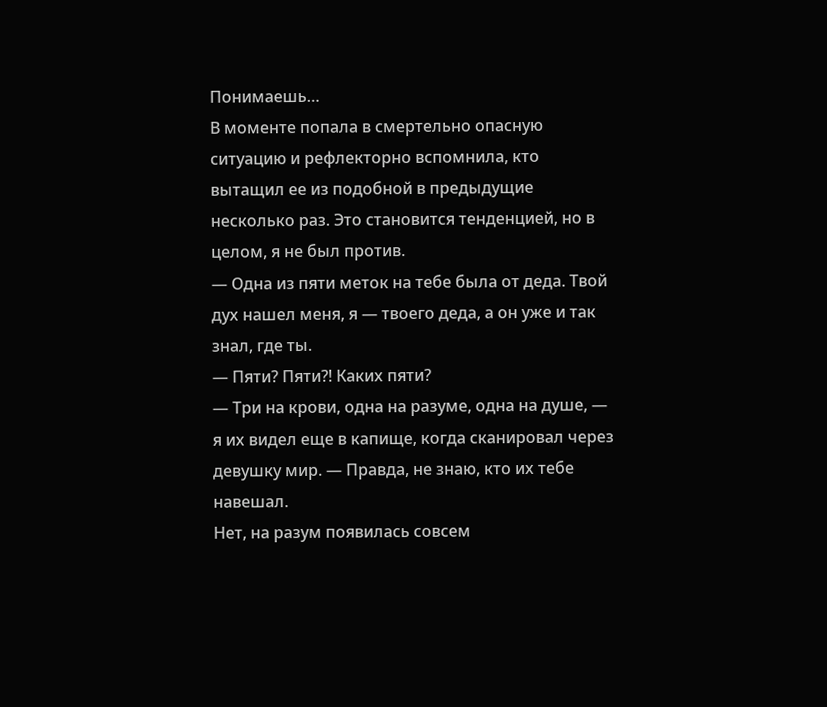Понимаешь…
В моменте попала в смертельно опасную ситуацию и рефлекторно вспомнила, кто вытащил ее из подобной в предыдущие несколько раз. Это становится тенденцией, но в целом, я не был против.
— Одна из пяти меток на тебе была от деда. Твой дух нашел меня, я — твоего деда, а он уже и так знал, где ты.
— Пяти? Пяти⁈ Каких пяти?
— Три на крови, одна на разуме, одна на душе, — я их видел еще в капище, когда сканировал через девушку мир. — Правда, не знаю, кто их тебе навешал.
Нет, на разум появилась совсем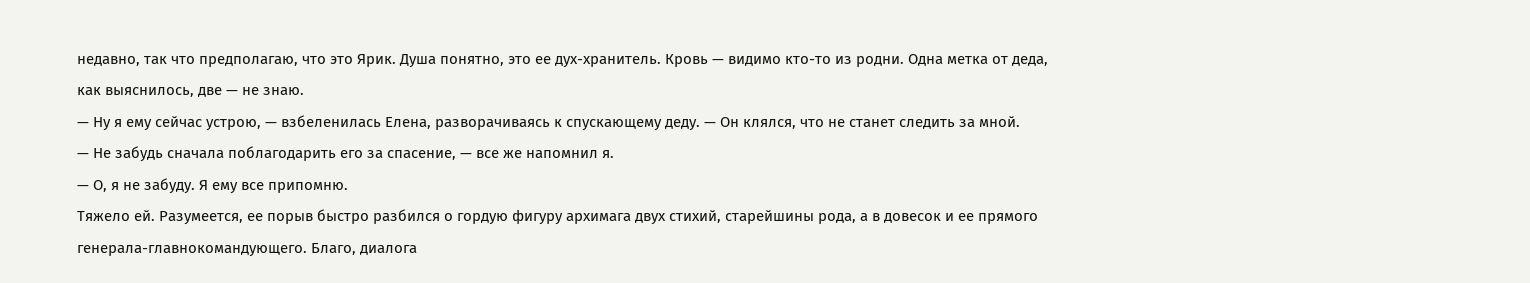недавно, так что предполагаю, что это Ярик. Душа понятно, это ее дух-хранитель. Кровь — видимо кто-то из родни. Одна метка от деда, как выяснилось, две — не знаю.
— Ну я ему сейчас устрою, — взбеленилась Елена, разворачиваясь к спускающему деду. — Он клялся, что не станет следить за мной.
— Не забудь сначала поблагодарить его за спасение, — все же напомнил я.
— О, я не забуду. Я ему все припомню.
Тяжело ей. Разумеется, ее порыв быстро разбился о гордую фигуру архимага двух стихий, старейшины рода, а в довесок и ее прямого генерала-главнокомандующего. Благо, диалога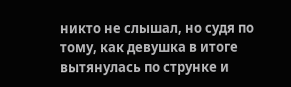никто не слышал, но судя по тому, как девушка в итоге вытянулась по струнке и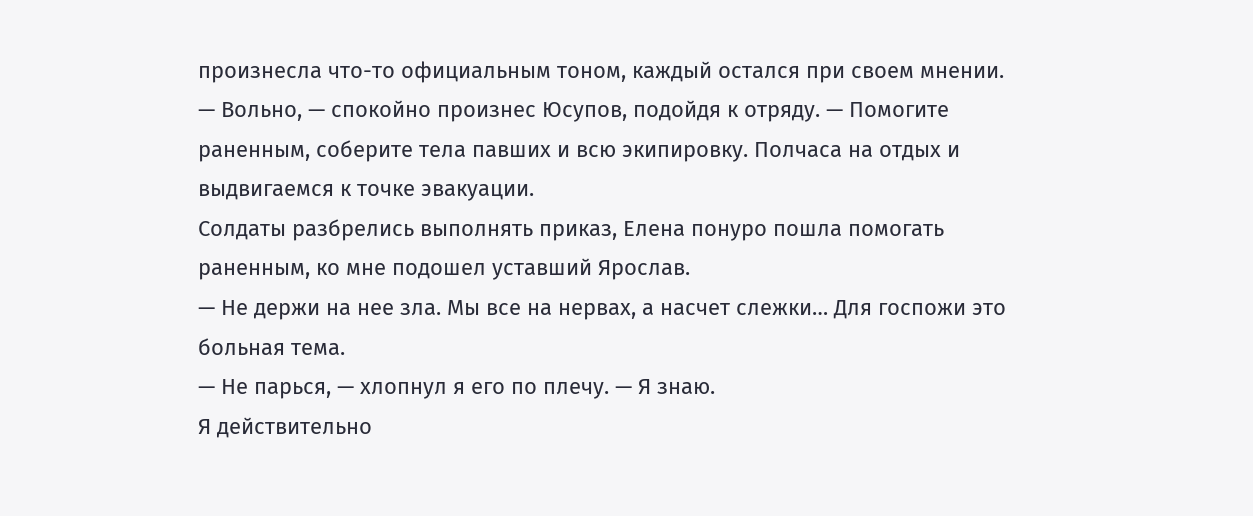произнесла что-то официальным тоном, каждый остался при своем мнении.
— Вольно, — спокойно произнес Юсупов, подойдя к отряду. — Помогите раненным, соберите тела павших и всю экипировку. Полчаса на отдых и выдвигаемся к точке эвакуации.
Солдаты разбрелись выполнять приказ, Елена понуро пошла помогать раненным, ко мне подошел уставший Ярослав.
— Не держи на нее зла. Мы все на нервах, а насчет слежки… Для госпожи это больная тема.
— Не парься, — хлопнул я его по плечу. — Я знаю.
Я действительно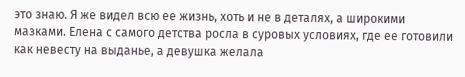это знаю. Я же видел всю ее жизнь, хоть и не в деталях, а широкими мазками. Елена с самого детства росла в суровых условиях, где ее готовили как невесту на выданье, а девушка желала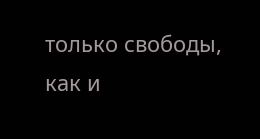только свободы, как и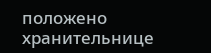положено хранительнице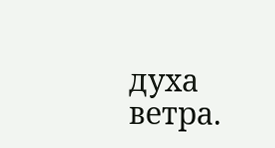духа ветра.